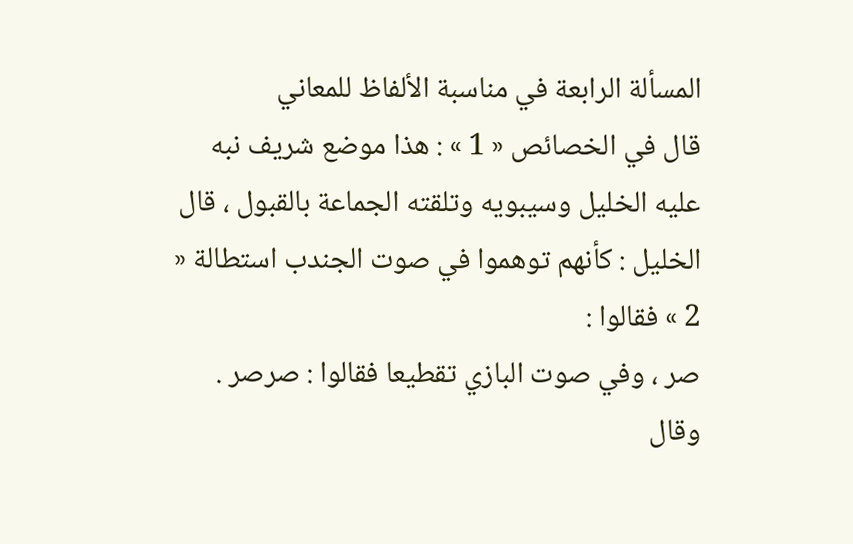المسألة الرابعة في مناسبة الألفاظ للمعاني
قال في الخصائص « 1 » : هذا موضع شريف نبه عليه الخليل وسيبويه وتلقته الجماعة بالقبول ، قال الخليل : كأنهم توهموا في صوت الجندب استطالة « 2 » فقالوا :
صر ، وفي صوت البازي تقطيعا فقالوا : صرصر .
وقال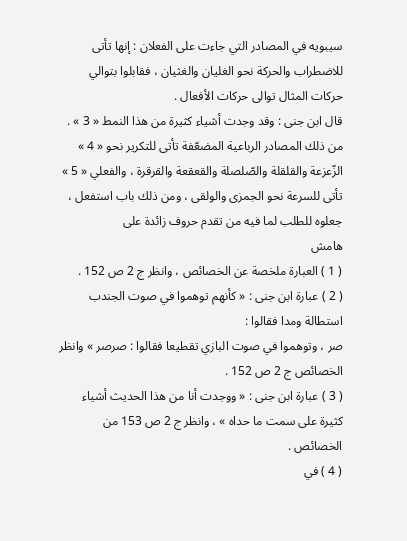سيبويه في المصادر التي جاءت على الفعلان : إنها تأتى للاضطراب والحركة نحو الغليان والغثيان ، فقابلوا بتوالي حركات المثال توالى حركات الأفعال .
قال ابن جنى : وقد وجدت أشياء كثيرة من هذا النمط « 3 » .
من ذلك المصادر الرباعية المضعّفة تأتى للتكرير نحو « 4 » الزّعزعة والقلقلة والصّلصلة والقعقعة والقرقرة ، والفعلي « 5 » تأتى للسرعة نحو الجمزى والولقى ، ومن ذلك باب استفعل ، جعلوه للطلب لما فيه من تقدم حروف زائدة على
هامش
( 1 ) العبارة ملخصة عن الخصائص ، وانظر ج 2 ص 152 .
( 2 ) عبارة ابن جنى : « كأنهم توهموا في صوت الجندب استطالة ومدا فقالوا :
صر ، وتوهموا في صوت البازي تقطيعا فقالوا : صرصر » وانظر الخصائص ج 2 ص 152 .
( 3 ) عبارة ابن جنى : « ووجدت أنا من هذا الحديث أشياء كثيرة على سمت ما حداه » ، وانظر ج 2 ص 153 من الخصائص .
( 4 ) في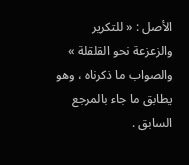الأصل : « للتكرير والزعزعة نحو القلقلة » والصواب ما ذكرناه ، وهو يطابق ما جاء بالمرجع السابق .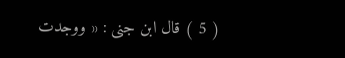( 5 ) قال ابن جنى : « ووجدت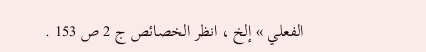الفعلي » إلخ ، انظر الخصائص ج 2 ص 153 .